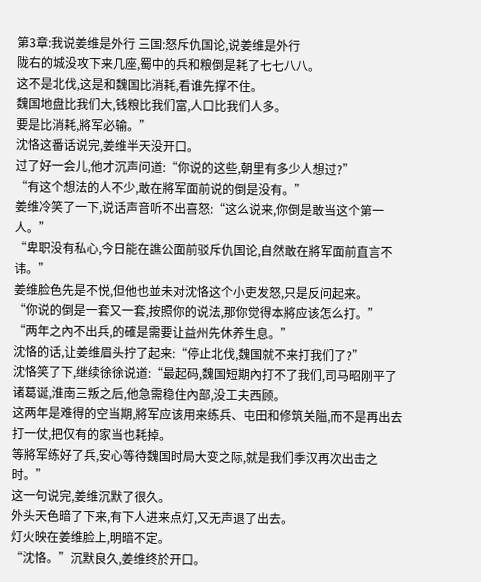第3章:我说姜维是外行 三国:怒斥仇国论,说姜维是外行
陇右的城没攻下来几座,蜀中的兵和粮倒是耗了七七八八。
这不是北伐,这是和魏国比消耗,看谁先撑不住。
魏国地盘比我们大,钱粮比我们富,人口比我们人多。
要是比消耗,將军必输。”
沈恪这番话说完,姜维半天没开口。
过了好一会儿,他才沉声问道:“你说的这些,朝里有多少人想过?”
“有这个想法的人不少,敢在將军面前说的倒是没有。”
姜维冷笑了一下,说话声音听不出喜怒:“这么说来,你倒是敢当这个第一人。”
“卑职没有私心,今日能在譙公面前驳斥仇国论,自然敢在將军面前直言不讳。”
姜维脸色先是不悦,但他也並未对沈恪这个小吏发怒,只是反问起来。
“你说的倒是一套又一套,按照你的说法,那你觉得本將应该怎么打。”
“两年之內不出兵,的確是需要让益州先休养生息。”
沈恪的话,让姜维眉头拧了起来:“停止北伐,魏国就不来打我们了?”
沈恪笑了下,继续徐徐说道:“最起码,魏国短期內打不了我们,司马昭刚平了诸葛诞,淮南三叛之后,他急需稳住內部,没工夫西顾。
这两年是难得的空当期,將军应该用来练兵、屯田和修筑关隘,而不是再出去打一仗,把仅有的家当也耗掉。
等將军练好了兵,安心等待魏国时局大变之际,就是我们季汉再次出击之时。”
这一句说完,姜维沉默了很久。
外头天色暗了下来,有下人进来点灯,又无声退了出去。
灯火映在姜维脸上,明暗不定。
“沈恪。”沉默良久,姜维终於开口。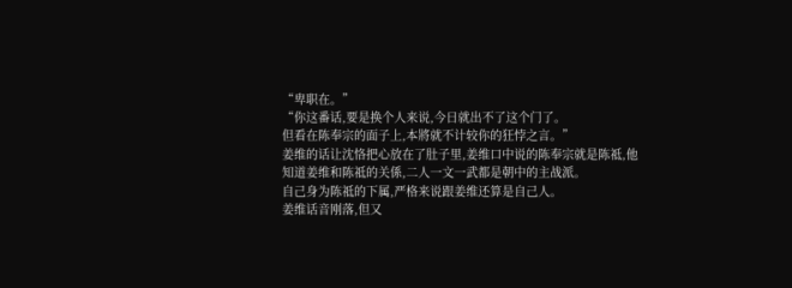“卑职在。”
“你这番话,要是换个人来说,今日就出不了这个门了。
但看在陈奉宗的面子上,本將就不计较你的狂悖之言。”
姜维的话让沈恪把心放在了肚子里,姜维口中说的陈奉宗就是陈祗,他知道姜维和陈祗的关係,二人一文一武都是朝中的主战派。
自己身为陈祗的下属,严格来说跟姜维还算是自己人。
姜维话音刚落,但又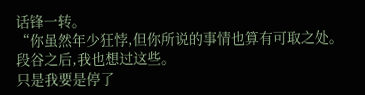话锋一转。
“你虽然年少狂悖,但你所说的事情也算有可取之处。
段谷之后,我也想过这些。
只是我要是停了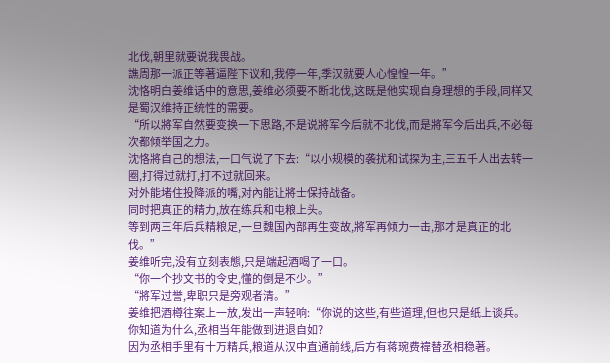北伐,朝里就要说我畏战。
譙周那一派正等著逼陛下议和,我停一年,季汉就要人心惶惶一年。”
沈恪明白姜维话中的意思,姜维必须要不断北伐,这既是他实现自身理想的手段,同样又是蜀汉维持正统性的需要。
“所以將军自然要变换一下思路,不是说將军今后就不北伐,而是將军今后出兵,不必每次都倾举国之力。
沈恪將自己的想法,一口气说了下去:“以小规模的袭扰和试探为主,三五千人出去转一圈,打得过就打,打不过就回来。
对外能堵住投降派的嘴,对內能让將士保持战备。
同时把真正的精力,放在练兵和屯粮上头。
等到两三年后兵精粮足,一旦魏国內部再生变故,將军再倾力一击,那才是真正的北伐。”
姜维听完,没有立刻表態,只是端起酒喝了一口。
“你一个抄文书的令史,懂的倒是不少。”
“將军过誉,卑职只是旁观者清。”
姜维把酒樽往案上一放,发出一声轻响:“你说的这些,有些道理,但也只是纸上谈兵。
你知道为什么,丞相当年能做到进退自如?
因为丞相手里有十万精兵,粮道从汉中直通前线,后方有蒋琬费禕替丞相稳著。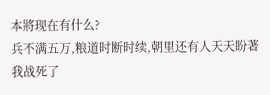本將现在有什么?
兵不满五万,粮道时断时续,朝里还有人天天盼著我战死了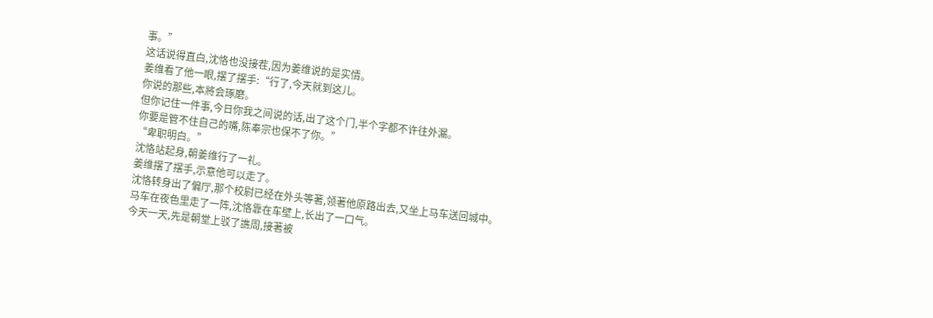事。”
这话说得直白,沈恪也没接茬,因为姜维说的是实情。
姜维看了他一眼,摆了摆手:“行了,今天就到这儿。
你说的那些,本將会琢磨。
但你记住一件事,今日你我之间说的话,出了这个门,半个字都不许往外漏。
你要是管不住自己的嘴,陈奉宗也保不了你。”
“卑职明白。”
沈恪站起身,朝姜维行了一礼。
姜维摆了摆手,示意他可以走了。
沈恪转身出了偏厅,那个校尉已经在外头等著,领著他原路出去,又坐上马车送回城中。
马车在夜色里走了一阵,沈恪靠在车壁上,长出了一口气。
今天一天,先是朝堂上驳了譙周,接著被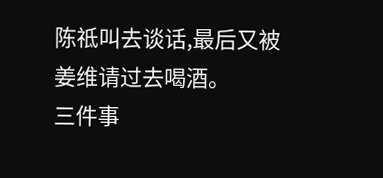陈祗叫去谈话,最后又被姜维请过去喝酒。
三件事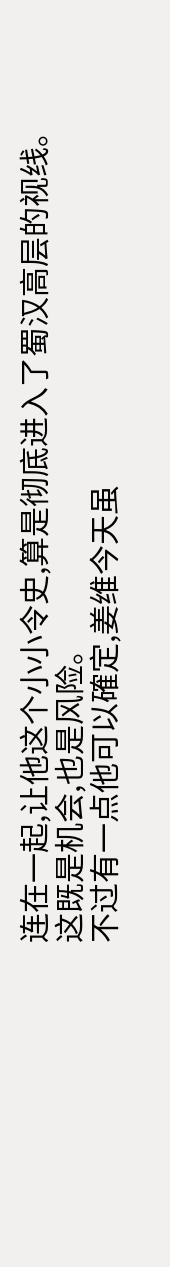连在一起,让他这个小小令史,算是彻底进入了蜀汉高层的视线。
这既是机会,也是风险。
不过有一点他可以確定,姜维今天虽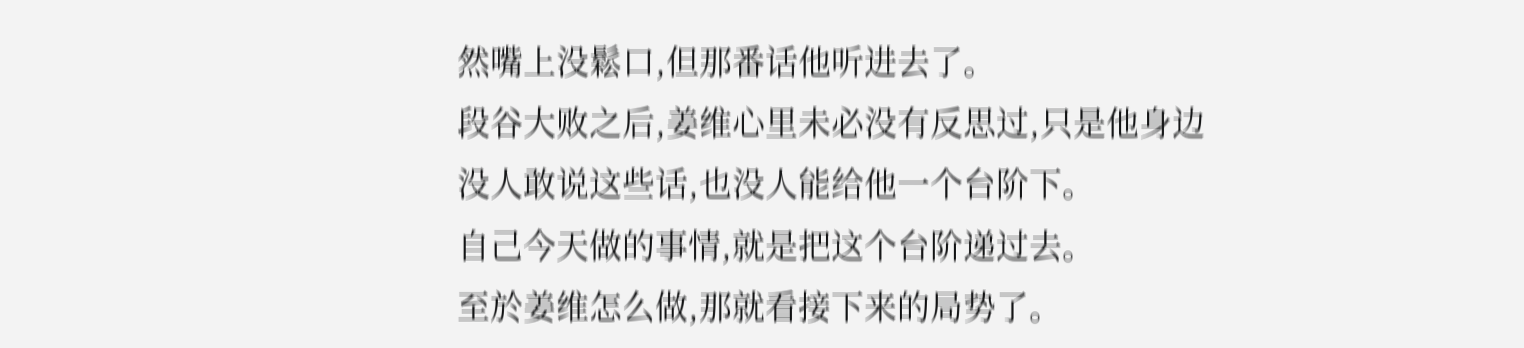然嘴上没鬆口,但那番话他听进去了。
段谷大败之后,姜维心里未必没有反思过,只是他身边没人敢说这些话,也没人能给他一个台阶下。
自己今天做的事情,就是把这个台阶递过去。
至於姜维怎么做,那就看接下来的局势了。